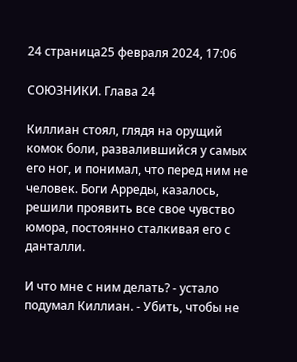24 страница25 февраля 2024, 17:06

СОЮЗНИКИ. Глава 24

Киллиан стоял, глядя на орущий комок боли, развалившийся у самых его ног, и понимал, что перед ним не человек. Боги Арреды, казалось, решили проявить все свое чувство юмора, постоянно сталкивая его с данталли.

И что мне с ним делать? - устало подумал Киллиан. - Убить, чтобы не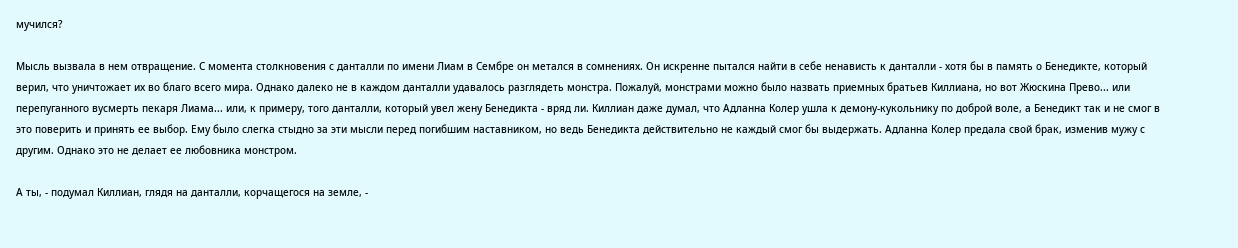мучился?

Мысль вызвала в нем отвращение. С момента столкновения с данталли по имени Лиам в Сембре он метался в сомнениях. Он искренне пытался найти в себе ненависть к данталли - хотя бы в память о Бенедикте, который верил, что уничтожает их во благо всего мира. Однако далеко не в каждом данталли удавалось разглядеть монстра. Пожалуй, монстрами можно было назвать приемных братьев Киллиана, но вот Жюскина Прево... или перепуганного вусмерть пекаря Лиама... или, к примеру, того данталли, который увел жену Бенедикта - вряд ли. Киллиан даже думал, что Адланна Колер ушла к демону-кукольнику по доброй воле, а Бенедикт так и не смог в это поверить и принять ее выбор. Ему было слегка стыдно за эти мысли перед погибшим наставником, но ведь Бенедикта действительно не каждый смог бы выдержать. Адланна Колер предала свой брак, изменив мужу с другим. Однако это не делает ее любовника монстром.

А ты, - подумал Киллиан, глядя на данталли, корчащегося на земле, -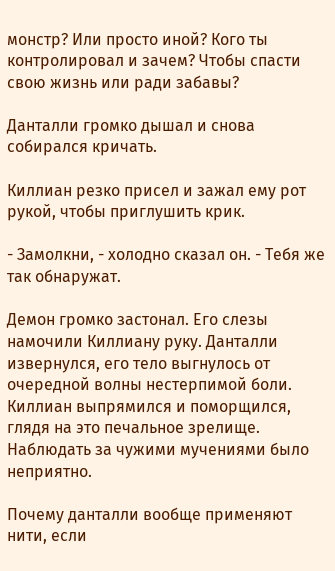монстр? Или просто иной? Кого ты контролировал и зачем? Чтобы спасти свою жизнь или ради забавы?

Данталли громко дышал и снова собирался кричать.

Киллиан резко присел и зажал ему рот рукой, чтобы приглушить крик.

- Замолкни, - холодно сказал он. - Тебя же так обнаружат.

Демон громко застонал. Его слезы намочили Киллиану руку. Данталли извернулся, его тело выгнулось от очередной волны нестерпимой боли. Киллиан выпрямился и поморщился, глядя на это печальное зрелище. Наблюдать за чужими мучениями было неприятно.

Почему данталли вообще применяют нити, если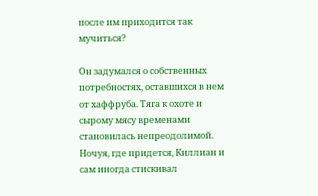после им приходится так мучиться?

Он задумался о собственных потребностях, оставшихся в нем от хаффруба. Тяга к охоте и сырому мясу временами становилась непреодолимой. Ночуя, где придется, Киллиан и сам иногда стискивал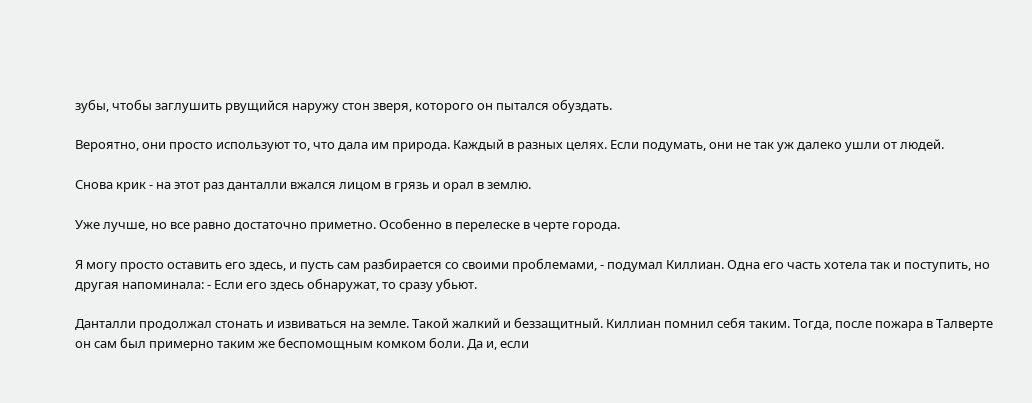зубы, чтобы заглушить рвущийся наружу стон зверя, которого он пытался обуздать.

Вероятно, они просто используют то, что дала им природа. Каждый в разных целях. Если подумать, они не так уж далеко ушли от людей.

Снова крик - на этот раз данталли вжался лицом в грязь и орал в землю.

Уже лучше, но все равно достаточно приметно. Особенно в перелеске в черте города.

Я могу просто оставить его здесь, и пусть сам разбирается со своими проблемами, - подумал Киллиан. Одна его часть хотела так и поступить, но другая напоминала: - Если его здесь обнаружат, то сразу убьют.

Данталли продолжал стонать и извиваться на земле. Такой жалкий и беззащитный. Киллиан помнил себя таким. Тогда, после пожара в Талверте он сам был примерно таким же беспомощным комком боли. Да и, если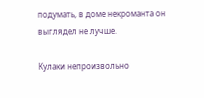подумать, в доме некроманта он выглядел не лучше.

Кулаки непроизвольно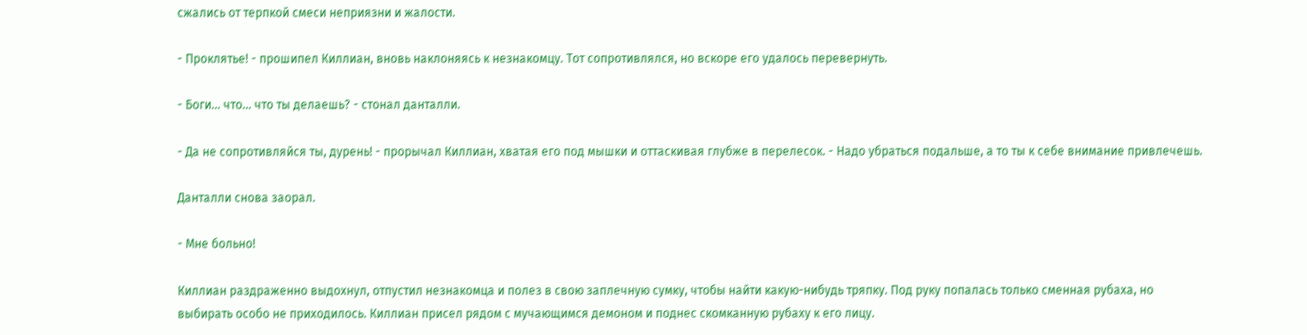сжались от терпкой смеси неприязни и жалости.

- Проклятье! - прошипел Киллиан, вновь наклоняясь к незнакомцу. Тот сопротивлялся, но вскоре его удалось перевернуть.

- Боги... что... что ты делаешь? - стонал данталли.

- Да не сопротивляйся ты, дурень! - прорычал Киллиан, хватая его под мышки и оттаскивая глубже в перелесок. - Надо убраться подальше, а то ты к себе внимание привлечешь.

Данталли снова заорал.

- Мне больно!

Киллиан раздраженно выдохнул, отпустил незнакомца и полез в свою заплечную сумку, чтобы найти какую-нибудь тряпку. Под руку попалась только сменная рубаха, но выбирать особо не приходилось. Киллиан присел рядом с мучающимся демоном и поднес скомканную рубаху к его лицу.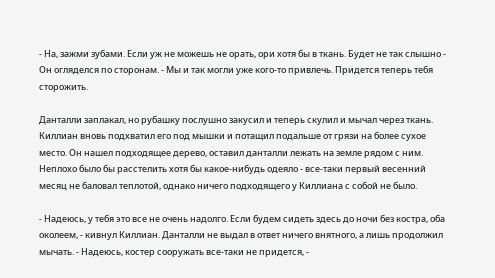- На, зажми зубами. Если уж не можешь не орать, ори хотя бы в ткань. Будет не так слышно - Он огляделся по сторонам. - Мы и так могли уже кого-то привлечь. Придется теперь тебя сторожить.

Данталли заплакал, но рубашку послушно закусил и теперь скулил и мычал через ткань. Киллиан вновь подхватил его под мышки и потащил подальше от грязи на более сухое место. Он нашел подходящее дерево, оставил данталли лежать на земле рядом с ним. Неплохо было бы расстелить хотя бы какое-нибудь одеяло - все-таки первый весенний месяц не баловал теплотой, однако ничего подходящего у Киллиана с собой не было.

- Надеюсь, у тебя это все не очень надолго. Если будем сидеть здесь до ночи без костра, оба околеем, - кивнул Киллиан. Данталли не выдал в ответ ничего внятного, а лишь продолжил мычать. - Надеюсь, костер сооружать все-таки не придется, -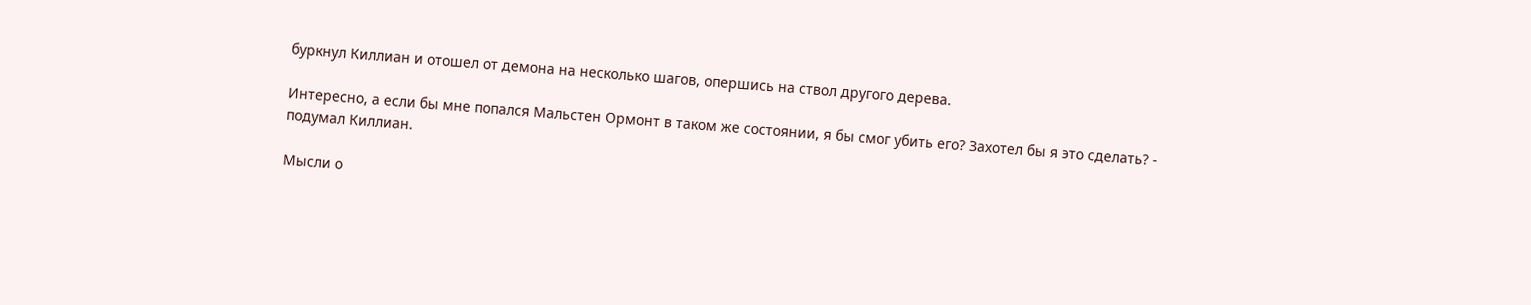буркнул Киллиан и отошел от демона на несколько шагов, опершись на ствол другого дерева.

Интересно, а если бы мне попался Мальстен Ормонт в таком же состоянии, я бы смог убить его? Захотел бы я это сделать? - подумал Киллиан.

Мысли о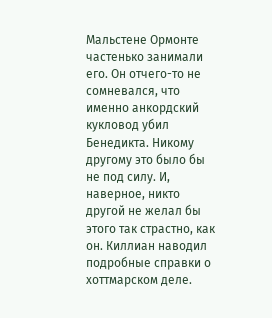Мальстене Ормонте частенько занимали его. Он отчего-то не сомневался, что именно анкордский кукловод убил Бенедикта. Никому другому это было бы не под силу. И, наверное, никто другой не желал бы этого так страстно, как он. Киллиан наводил подробные справки о хоттмарском деле.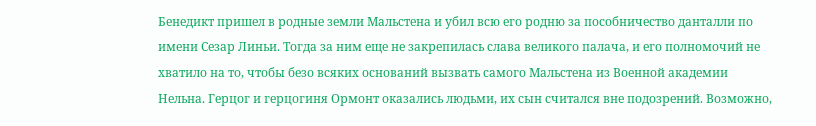Бенедикт пришел в родные земли Мальстена и убил всю его родню за пособничество данталли по имени Сезар Линьи. Тогда за ним еще не закрепилась слава великого палача, и его полномочий не хватило на то, чтобы безо всяких оснований вызвать самого Мальстена из Военной академии Нельна. Герцог и герцогиня Ормонт оказались людьми, их сын считался вне подозрений. Возможно,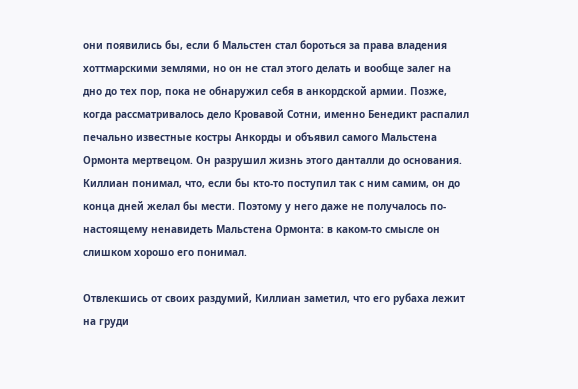они появились бы, если б Мальстен стал бороться за права владения хоттмарскими землями, но он не стал этого делать и вообще залег на дно до тех пор, пока не обнаружил себя в анкордской армии. Позже, когда рассматривалось дело Кровавой Сотни, именно Бенедикт распалил печально известные костры Анкорды и объявил самого Мальстена Ормонта мертвецом. Он разрушил жизнь этого данталли до основания. Киллиан понимал, что, если бы кто-то поступил так с ним самим, он до конца дней желал бы мести. Поэтому у него даже не получалось по-настоящему ненавидеть Мальстена Ормонта: в каком-то смысле он слишком хорошо его понимал.

Отвлекшись от своих раздумий, Киллиан заметил, что его рубаха лежит на груди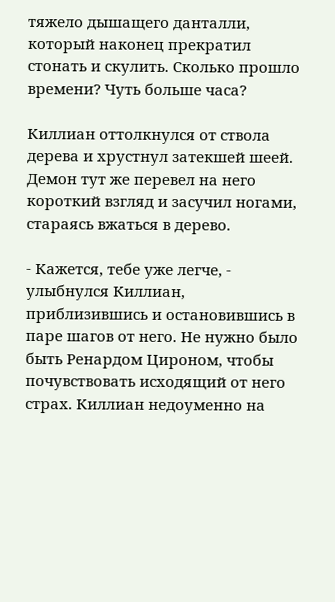тяжело дышащего данталли, который наконец прекратил стонать и скулить. Сколько прошло времени? Чуть больше часа?

Киллиан оттолкнулся от ствола дерева и хрустнул затекшей шеей. Демон тут же перевел на него короткий взгляд и засучил ногами, стараясь вжаться в дерево.

- Кажется, тебе уже легче, - улыбнулся Киллиан, приблизившись и остановившись в паре шагов от него. Не нужно было быть Ренардом Цироном, чтобы почувствовать исходящий от него страх. Киллиан недоуменно на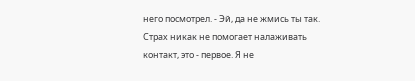него посмотрел. - Эй, да не жмись ты так. Страх никак не помогает налаживать контакт, это - первое. Я не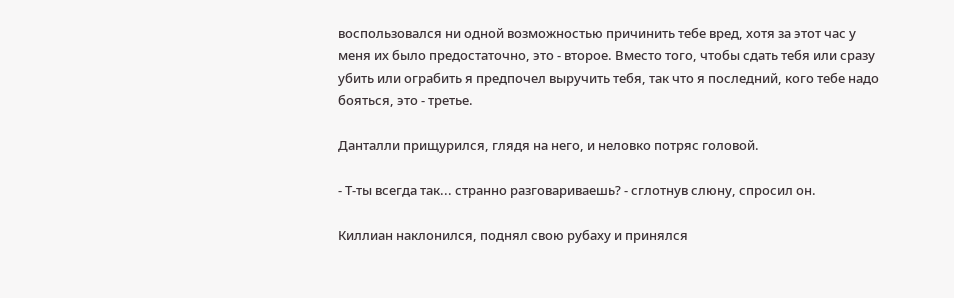воспользовался ни одной возможностью причинить тебе вред, хотя за этот час у меня их было предостаточно, это - второе. Вместо того, чтобы сдать тебя или сразу убить или ограбить я предпочел выручить тебя, так что я последний, кого тебе надо бояться, это - третье.

Данталли прищурился, глядя на него, и неловко потряс головой.

- Т-ты всегда так... странно разговариваешь? - сглотнув слюну, спросил он.

Киллиан наклонился, поднял свою рубаху и принялся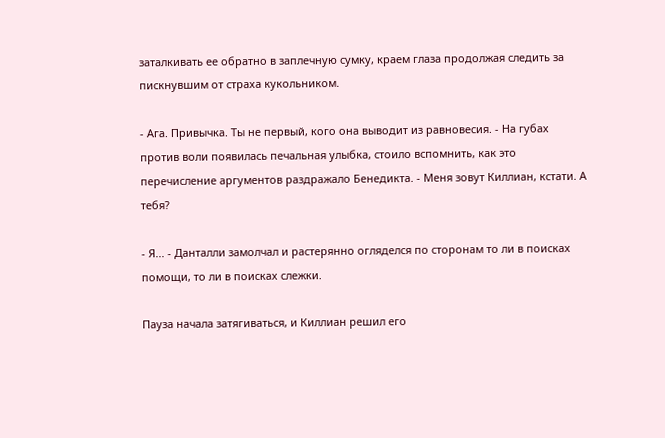заталкивать ее обратно в заплечную сумку, краем глаза продолжая следить за пискнувшим от страха кукольником.

- Ага. Привычка. Ты не первый, кого она выводит из равновесия. - На губах против воли появилась печальная улыбка, стоило вспомнить, как это перечисление аргументов раздражало Бенедикта. - Меня зовут Киллиан, кстати. А тебя?

- Я... - Данталли замолчал и растерянно огляделся по сторонам то ли в поисках помощи, то ли в поисках слежки.

Пауза начала затягиваться, и Киллиан решил его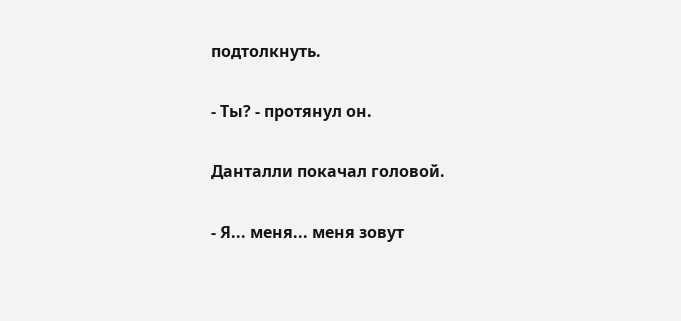подтолкнуть.

- Ты? - протянул он.

Данталли покачал головой.

- Я... меня... меня зовут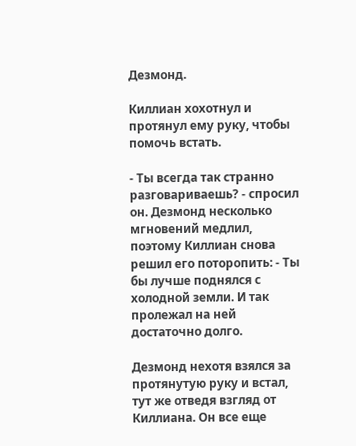Дезмонд.

Киллиан хохотнул и протянул ему руку, чтобы помочь встать.

- Ты всегда так странно разговариваешь? - спросил он. Дезмонд несколько мгновений медлил, поэтому Киллиан снова решил его поторопить: - Ты бы лучше поднялся с холодной земли. И так пролежал на ней достаточно долго.

Дезмонд нехотя взялся за протянутую руку и встал, тут же отведя взгляд от Киллиана. Он все еще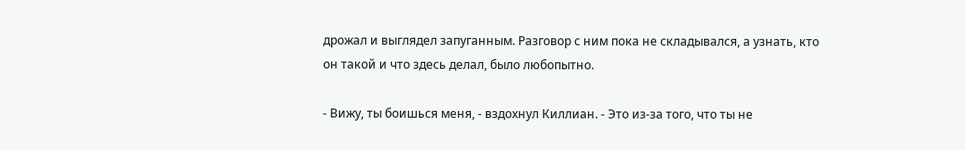дрожал и выглядел запуганным. Разговор с ним пока не складывался, а узнать, кто он такой и что здесь делал, было любопытно.

- Вижу, ты боишься меня, - вздохнул Киллиан. - Это из-за того, что ты не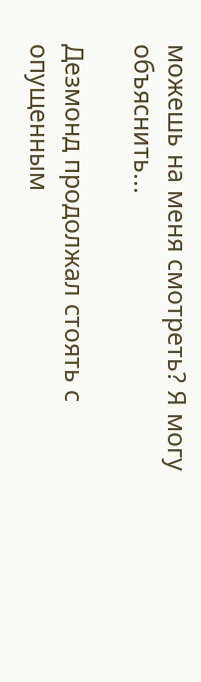можешь на меня смотреть? Я могу объяснить...

Дезмонд продолжал стоять с опущенным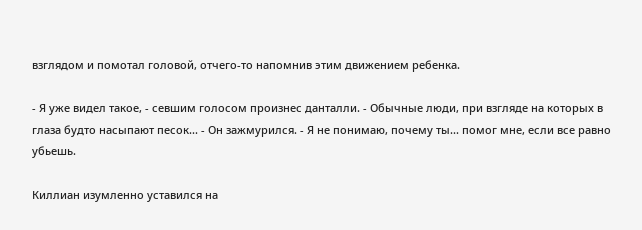взглядом и помотал головой, отчего-то напомнив этим движением ребенка.

- Я уже видел такое, - севшим голосом произнес данталли. - Обычные люди, при взгляде на которых в глаза будто насыпают песок... - Он зажмурился. - Я не понимаю, почему ты... помог мне, если все равно убьешь.

Киллиан изумленно уставился на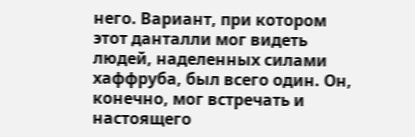него. Вариант, при котором этот данталли мог видеть людей, наделенных силами хаффруба, был всего один. Он, конечно, мог встречать и настоящего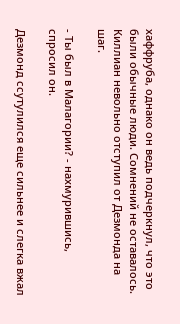хаффруба, однако он ведь подчеркнул, что это были обычные люди. Сомнений не оставалось. Киллиан невольно отступил от Дезмонда на шаг.

- Ты был в Малагории? - нахмурившись, спросил он.

Дезмонд ссутулился еще сильнее и слегка вжал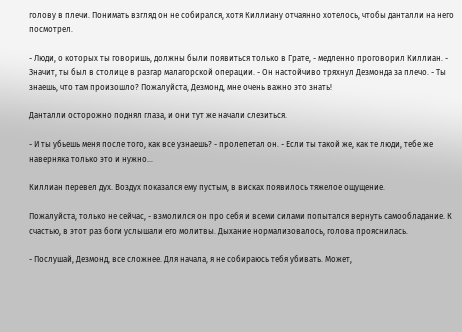голову в плечи. Понимать взгляд он не собирался, хотя Киллиану отчаянно хотелось, чтобы данталли на него посмотрел.

- Люди, о которых ты говоришь, должны были появиться только в Грате, - медленно проговорил Киллиан. - Значит, ты был в столице в разгар малагорской операции. - Он настойчиво тряхнул Дезмонда за плечо. - Ты знаешь, что там произошло? Пожалуйста, Дезмонд, мне очень важно это знать!

Данталли осторожно поднял глаза, и они тут же начали слезиться.

- И ты убьешь меня после того, как все узнаешь? - пролепетал он. - Если ты такой же, как те люди, тебе же наверняка только это и нужно...

Киллиан перевел дух. Воздух показался ему пустым, в висках появилось тяжелое ощущение.

Пожалуйста, только не сейчас, - взмолился он про себя и всеми силами попытался вернуть самообладание. К счастью, в этот раз боги услышали его молитвы. Дыхание нормализовалось, голова прояснилась.

- Послушай, Дезмонд, все сложнее. Для начала, я не собираюсь тебя убивать. Может,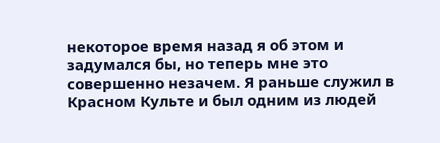некоторое время назад я об этом и задумался бы, но теперь мне это совершенно незачем. Я раньше служил в Красном Культе и был одним из людей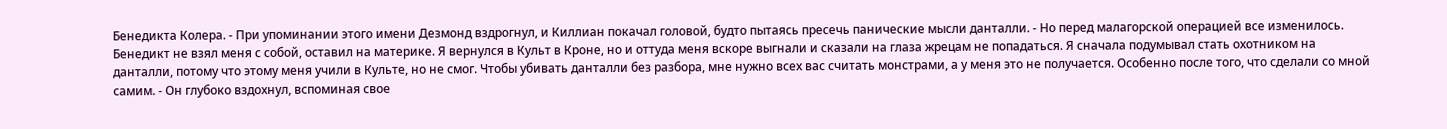Бенедикта Колера. - При упоминании этого имени Дезмонд вздрогнул, и Киллиан покачал головой, будто пытаясь пресечь панические мысли данталли. - Но перед малагорской операцией все изменилось. Бенедикт не взял меня с собой, оставил на материке. Я вернулся в Культ в Кроне, но и оттуда меня вскоре выгнали и сказали на глаза жрецам не попадаться. Я сначала подумывал стать охотником на данталли, потому что этому меня учили в Культе, но не смог. Чтобы убивать данталли без разбора, мне нужно всех вас считать монстрами, а у меня это не получается. Особенно после того, что сделали со мной самим. - Он глубоко вздохнул, вспоминая свое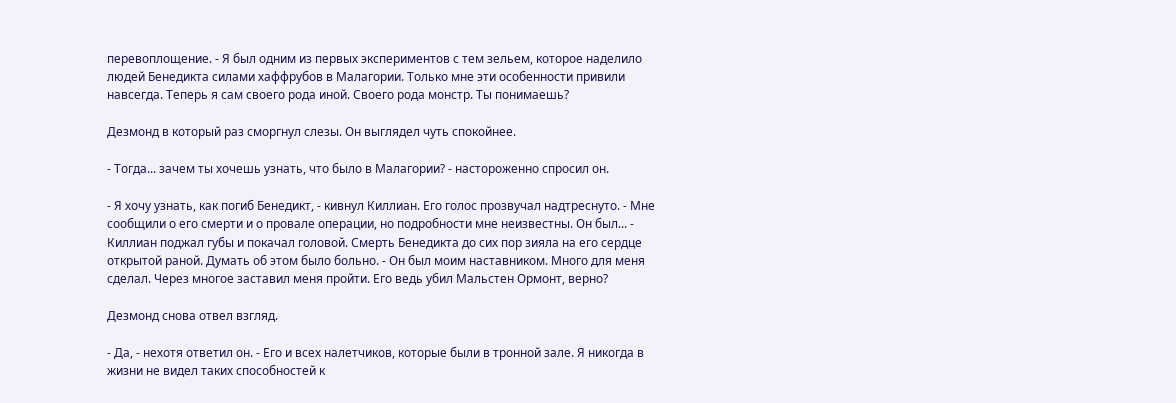перевоплощение. - Я был одним из первых экспериментов с тем зельем, которое наделило людей Бенедикта силами хаффрубов в Малагории. Только мне эти особенности привили навсегда. Теперь я сам своего рода иной. Своего рода монстр. Ты понимаешь?

Дезмонд в который раз сморгнул слезы. Он выглядел чуть спокойнее.

- Тогда... зачем ты хочешь узнать, что было в Малагории? - настороженно спросил он.

- Я хочу узнать, как погиб Бенедикт, - кивнул Киллиан. Его голос прозвучал надтреснуто. - Мне сообщили о его смерти и о провале операции, но подробности мне неизвестны. Он был... - Киллиан поджал губы и покачал головой. Смерть Бенедикта до сих пор зияла на его сердце открытой раной. Думать об этом было больно. - Он был моим наставником. Много для меня сделал. Через многое заставил меня пройти. Его ведь убил Мальстен Ормонт, верно?

Дезмонд снова отвел взгляд.

- Да, - нехотя ответил он. - Его и всех налетчиков, которые были в тронной зале. Я никогда в жизни не видел таких способностей к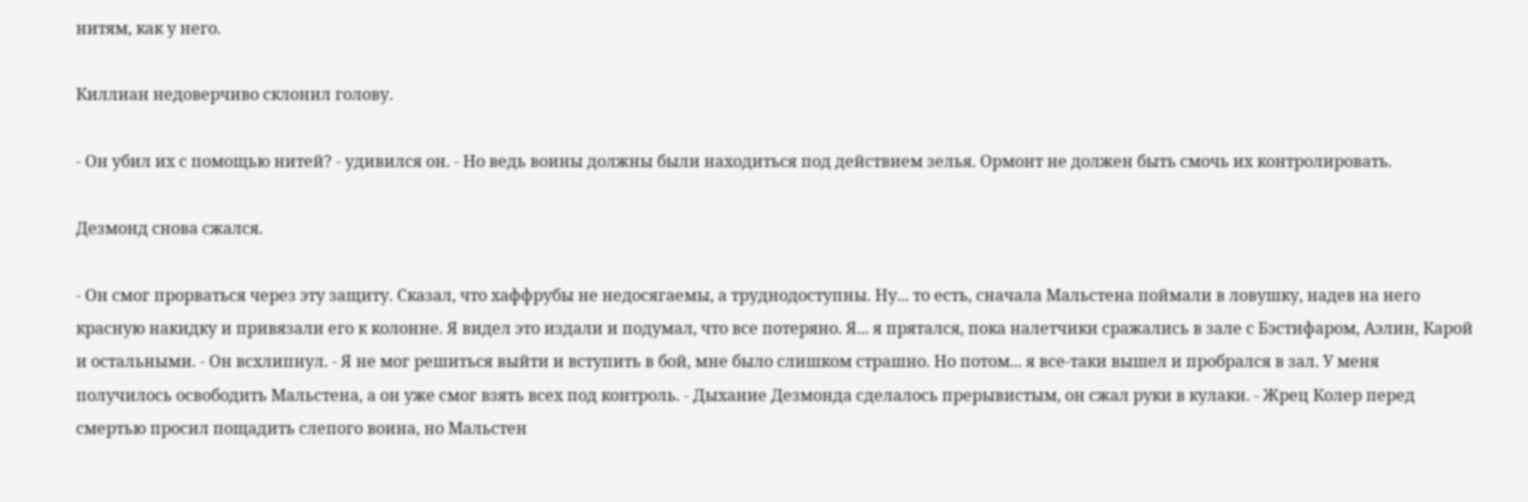нитям, как у него.

Киллиан недоверчиво склонил голову.

- Он убил их с помощью нитей? - удивился он. - Но ведь воины должны были находиться под действием зелья. Ормонт не должен быть смочь их контролировать.

Дезмонд снова сжался.

- Он смог прорваться через эту защиту. Сказал, что хаффрубы не недосягаемы, а труднодоступны. Ну... то есть, сначала Мальстена поймали в ловушку, надев на него красную накидку и привязали его к колонне. Я видел это издали и подумал, что все потеряно. Я... я прятался, пока налетчики сражались в зале с Бэстифаром, Аэлин, Карой и остальными. - Он всхлипнул. - Я не мог решиться выйти и вступить в бой, мне было слишком страшно. Но потом... я все-таки вышел и пробрался в зал. У меня получилось освободить Мальстена, а он уже смог взять всех под контроль. - Дыхание Дезмонда сделалось прерывистым, он сжал руки в кулаки. - Жрец Колер перед смертью просил пощадить слепого воина, но Мальстен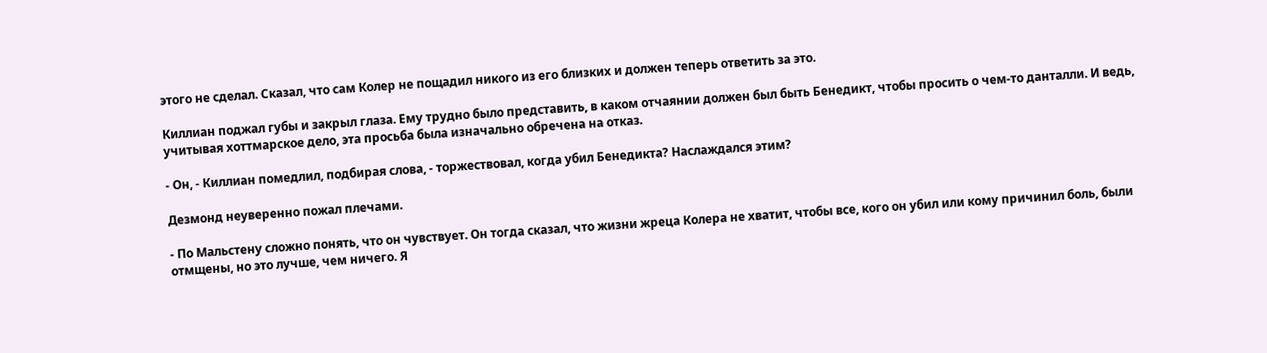этого не сделал. Сказал, что сам Колер не пощадил никого из его близких и должен теперь ответить за это.

Киллиан поджал губы и закрыл глаза. Ему трудно было представить, в каком отчаянии должен был быть Бенедикт, чтобы просить о чем-то данталли. И ведь, учитывая хоттмарское дело, эта просьба была изначально обречена на отказ.

- Он, - Киллиан помедлил, подбирая слова, - торжествовал, когда убил Бенедикта? Наслаждался этим?

Дезмонд неуверенно пожал плечами.

- По Мальстену сложно понять, что он чувствует. Он тогда сказал, что жизни жреца Колера не хватит, чтобы все, кого он убил или кому причинил боль, были отмщены, но это лучше, чем ничего. Я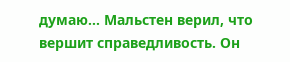думаю... Мальстен верил, что вершит справедливость. Он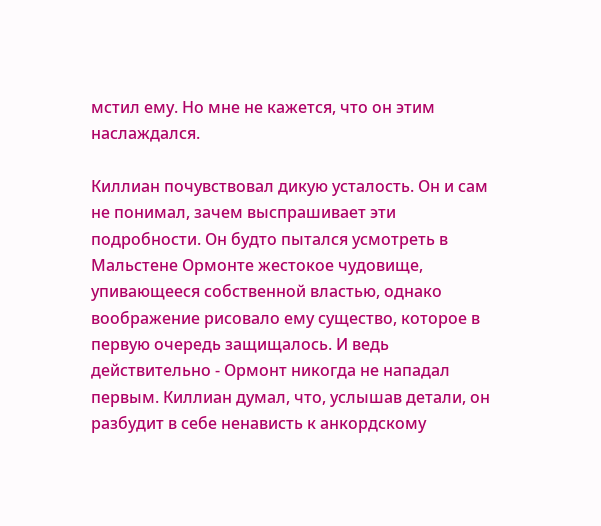мстил ему. Но мне не кажется, что он этим наслаждался.

Киллиан почувствовал дикую усталость. Он и сам не понимал, зачем выспрашивает эти подробности. Он будто пытался усмотреть в Мальстене Ормонте жестокое чудовище, упивающееся собственной властью, однако воображение рисовало ему существо, которое в первую очередь защищалось. И ведь действительно - Ормонт никогда не нападал первым. Киллиан думал, что, услышав детали, он разбудит в себе ненависть к анкордскому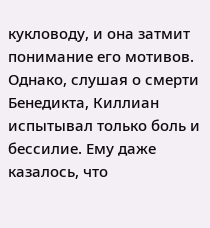кукловоду, и она затмит понимание его мотивов. Однако, слушая о смерти Бенедикта, Киллиан испытывал только боль и бессилие. Ему даже казалось, что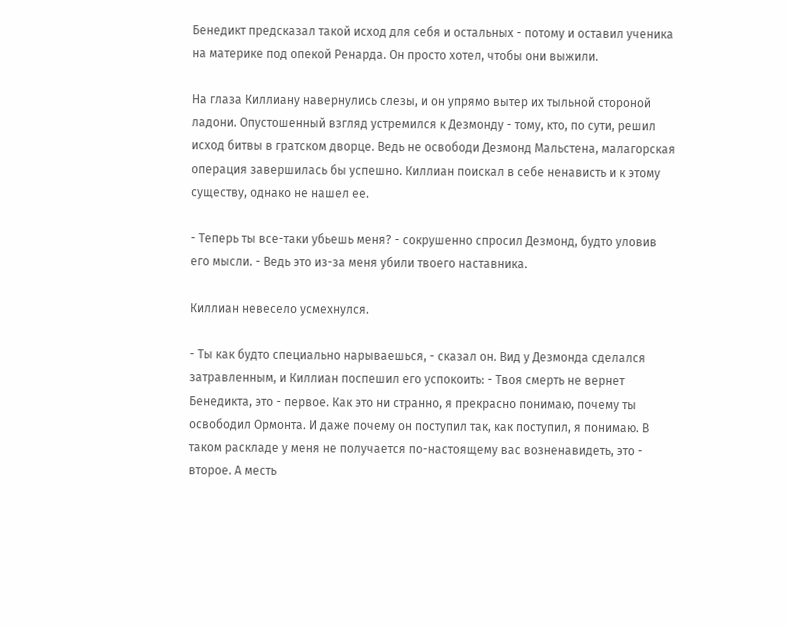Бенедикт предсказал такой исход для себя и остальных - потому и оставил ученика на материке под опекой Ренарда. Он просто хотел, чтобы они выжили.

На глаза Киллиану навернулись слезы, и он упрямо вытер их тыльной стороной ладони. Опустошенный взгляд устремился к Дезмонду - тому, кто, по сути, решил исход битвы в гратском дворце. Ведь не освободи Дезмонд Мальстена, малагорская операция завершилась бы успешно. Киллиан поискал в себе ненависть и к этому существу, однако не нашел ее.

- Теперь ты все-таки убьешь меня? - сокрушенно спросил Дезмонд, будто уловив его мысли. - Ведь это из-за меня убили твоего наставника.

Киллиан невесело усмехнулся.

- Ты как будто специально нарываешься, - сказал он. Вид у Дезмонда сделался затравленным, и Киллиан поспешил его успокоить: - Твоя смерть не вернет Бенедикта, это - первое. Как это ни странно, я прекрасно понимаю, почему ты освободил Ормонта. И даже почему он поступил так, как поступил, я понимаю. В таком раскладе у меня не получается по-настоящему вас возненавидеть, это - второе. А месть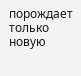порождает только новую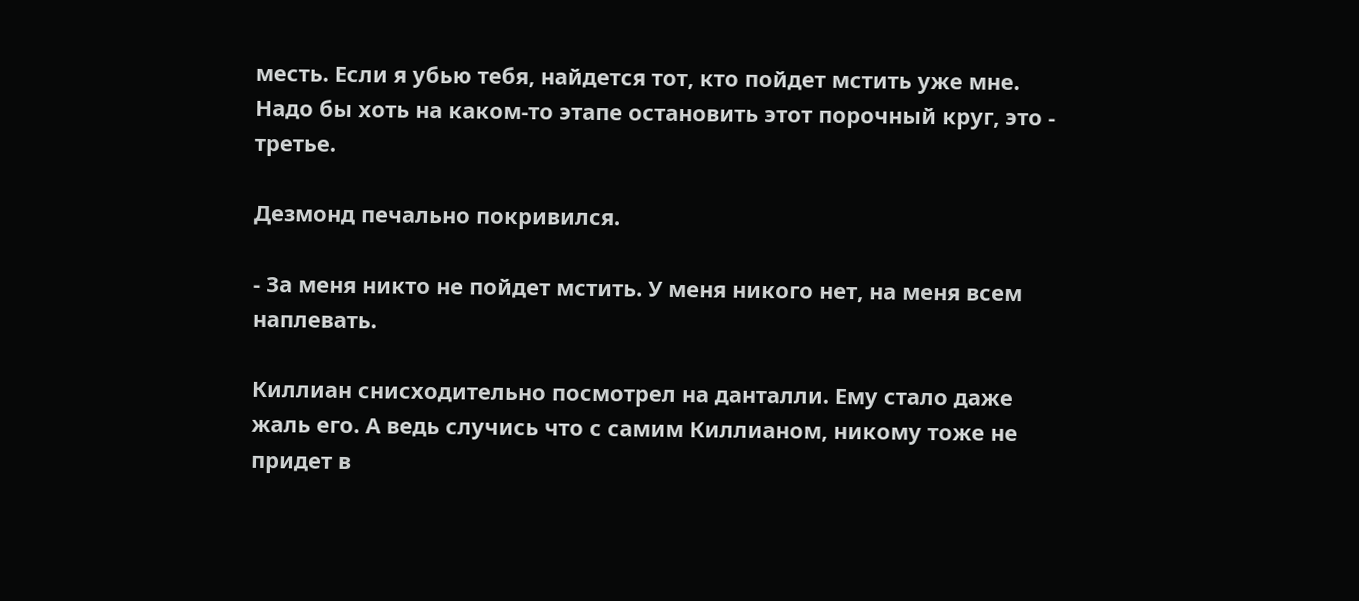месть. Если я убью тебя, найдется тот, кто пойдет мстить уже мне. Надо бы хоть на каком-то этапе остановить этот порочный круг, это - третье.

Дезмонд печально покривился.

- За меня никто не пойдет мстить. У меня никого нет, на меня всем наплевать.

Киллиан снисходительно посмотрел на данталли. Ему стало даже жаль его. А ведь случись что с самим Киллианом, никому тоже не придет в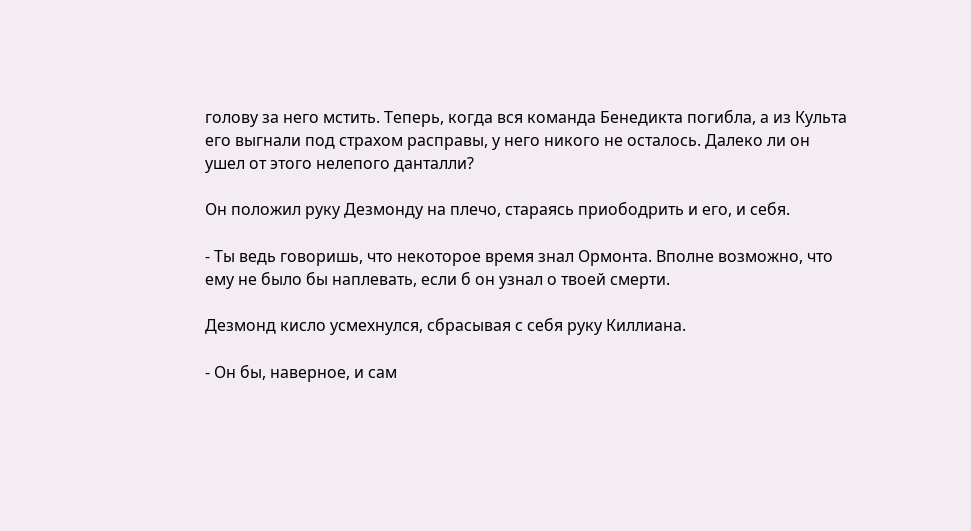голову за него мстить. Теперь, когда вся команда Бенедикта погибла, а из Культа его выгнали под страхом расправы, у него никого не осталось. Далеко ли он ушел от этого нелепого данталли?

Он положил руку Дезмонду на плечо, стараясь приободрить и его, и себя.

- Ты ведь говоришь, что некоторое время знал Ормонта. Вполне возможно, что ему не было бы наплевать, если б он узнал о твоей смерти.

Дезмонд кисло усмехнулся, сбрасывая с себя руку Киллиана.

- Он бы, наверное, и сам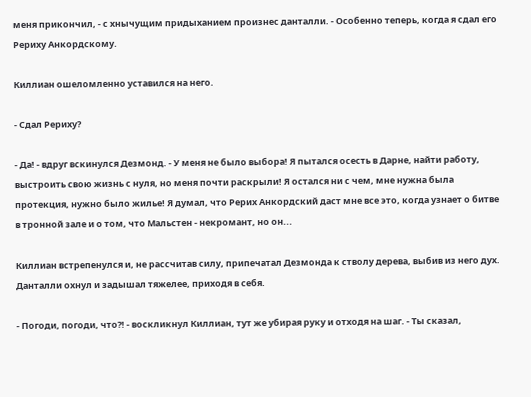меня прикончил, - с хнычущим придыханием произнес данталли. - Особенно теперь, когда я сдал его Рериху Анкордскому.

Киллиан ошеломленно уставился на него.

- Сдал Рериху?

- Да! - вдруг вскинулся Дезмонд. - У меня не было выбора! Я пытался осесть в Дарне, найти работу, выстроить свою жизнь с нуля, но меня почти раскрыли! Я остался ни с чем, мне нужна была протекция, нужно было жилье! Я думал, что Рерих Анкордский даст мне все это, когда узнает о битве в тронной зале и о том, что Мальстен - некромант, но он...

Киллиан встрепенулся и, не рассчитав силу, припечатал Дезмонда к стволу дерева, выбив из него дух. Данталли охнул и задышал тяжелее, приходя в себя.

- Погоди, погоди, что?! - воскликнул Киллиан, тут же убирая руку и отходя на шаг. - Ты сказал,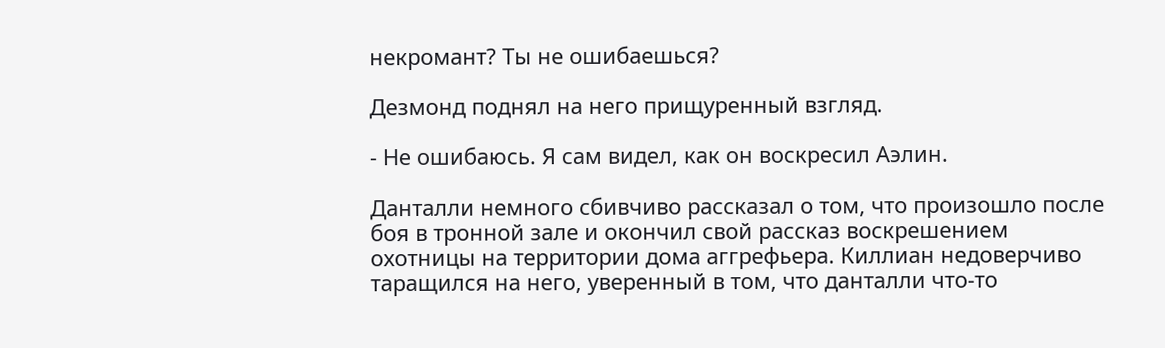некромант? Ты не ошибаешься?

Дезмонд поднял на него прищуренный взгляд.

- Не ошибаюсь. Я сам видел, как он воскресил Аэлин.

Данталли немного сбивчиво рассказал о том, что произошло после боя в тронной зале и окончил свой рассказ воскрешением охотницы на территории дома аггрефьера. Киллиан недоверчиво таращился на него, уверенный в том, что данталли что-то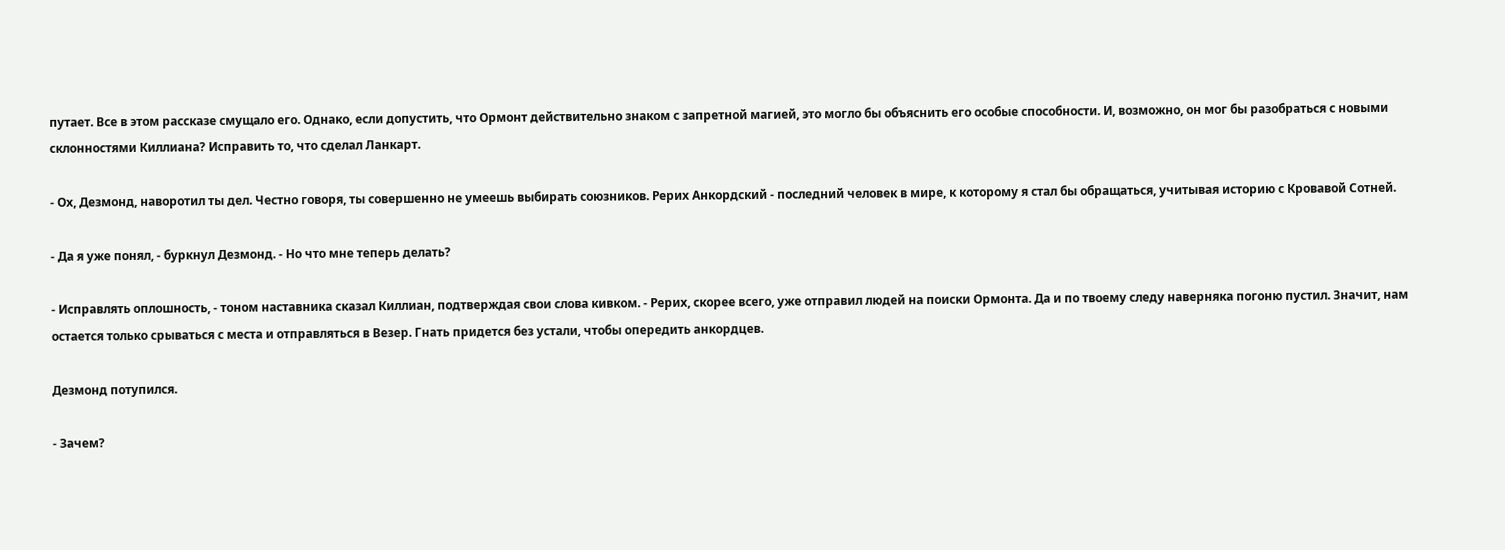путает. Все в этом рассказе смущало его. Однако, если допустить, что Ормонт действительно знаком с запретной магией, это могло бы объяснить его особые способности. И, возможно, он мог бы разобраться с новыми склонностями Киллиана? Исправить то, что сделал Ланкарт.

- Ох, Дезмонд, наворотил ты дел. Честно говоря, ты совершенно не умеешь выбирать союзников. Рерих Анкордский - последний человек в мире, к которому я стал бы обращаться, учитывая историю с Кровавой Сотней.

- Да я уже понял, - буркнул Дезмонд. - Но что мне теперь делать?

- Исправлять оплошность, - тоном наставника сказал Киллиан, подтверждая свои слова кивком. - Рерих, скорее всего, уже отправил людей на поиски Ормонта. Да и по твоему следу наверняка погоню пустил. Значит, нам остается только срываться с места и отправляться в Везер. Гнать придется без устали, чтобы опередить анкордцев.

Дезмонд потупился.

- Зачем?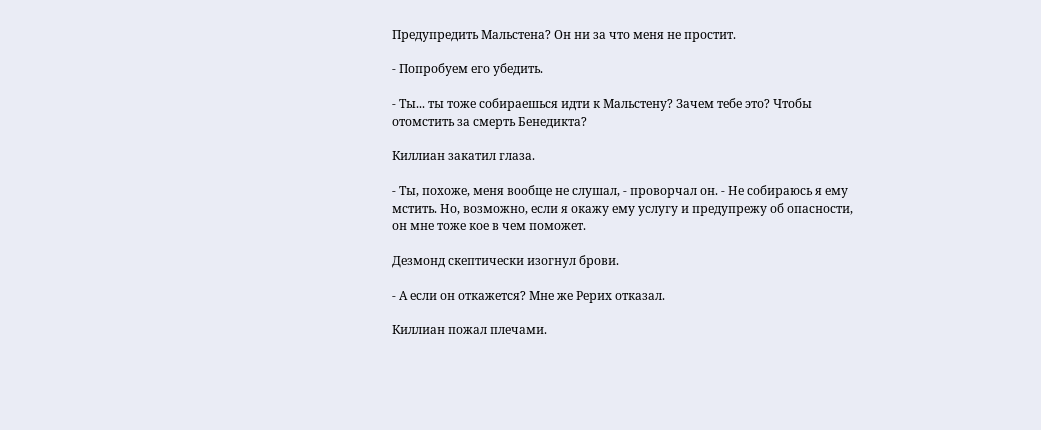Предупредить Мальстена? Он ни за что меня не простит.

- Попробуем его убедить.

- Ты... ты тоже собираешься идти к Мальстену? Зачем тебе это? Чтобы отомстить за смерть Бенедикта?

Киллиан закатил глаза.

- Ты, похоже, меня вообще не слушал, - проворчал он. - Не собираюсь я ему мстить. Но, возможно, если я окажу ему услугу и предупрежу об опасности, он мне тоже кое в чем поможет.

Дезмонд скептически изогнул брови.

- А если он откажется? Мне же Рерих отказал.

Киллиан пожал плечами.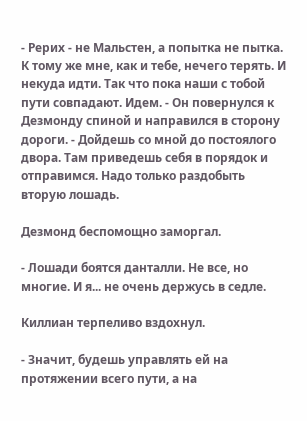- Рерих - не Мальстен, а попытка не пытка. К тому же мне, как и тебе, нечего терять. И некуда идти. Так что пока наши с тобой пути совпадают. Идем. - Он повернулся к Дезмонду спиной и направился в сторону дороги. - Дойдешь со мной до постоялого двора. Там приведешь себя в порядок и отправимся. Надо только раздобыть вторую лошадь.

Дезмонд беспомощно заморгал.

- Лошади боятся данталли. Не все, но многие. И я... не очень держусь в седле.

Киллиан терпеливо вздохнул.

- Значит, будешь управлять ей на протяжении всего пути, а на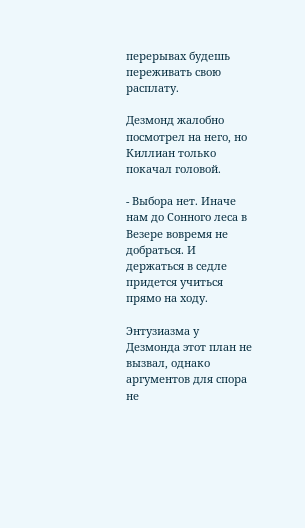перерывах будешь переживать свою расплату.

Дезмонд жалобно посмотрел на него, но Киллиан только покачал головой.

- Выбора нет. Иначе нам до Сонного леса в Везере вовремя не добраться. И держаться в седле придется учиться прямо на ходу.

Энтузиазма у Дезмонда этот план не вызвал, однако аргументов для спора не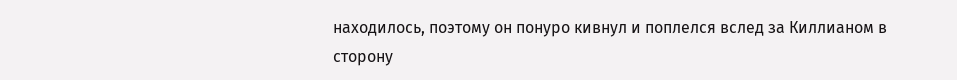находилось, поэтому он понуро кивнул и поплелся вслед за Киллианом в сторону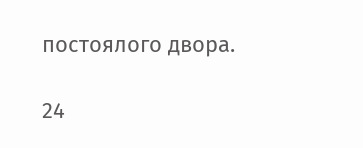постоялого двора.

24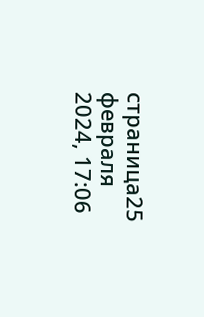страница25 февраля 2024, 17:06